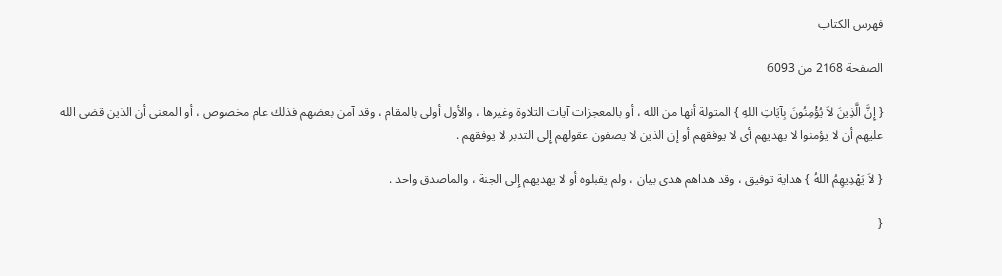فهرس الكتاب

الصفحة 2168 من 6093

{ إِنَّ الَّذِينَ لاَ يُؤْمِنُونَ بِآيَاتِ اللهِ } المتولة أنها من الله ، أو بالمعجزات آيات التلاوة وغيرها ، والأول أولى بالمقام ، وقد آمن بعضهم فذلك عام مخصوص ، أو المعنى أن الذين قضى الله عليهم أن لا يؤمنوا لا يهديهم أى لا يوفقهم أو إن الذين لا يصفون عقولهم إِلى التدبر لا يوفقهم .

{ لاَ يَهْدِيهِمُ اللهُ } هداية توفيق ، وقد هداهم هدى بيان ، ولم يقبلوه أو لا يهديهم إِلى الجنة ، والماصدق واحد .

{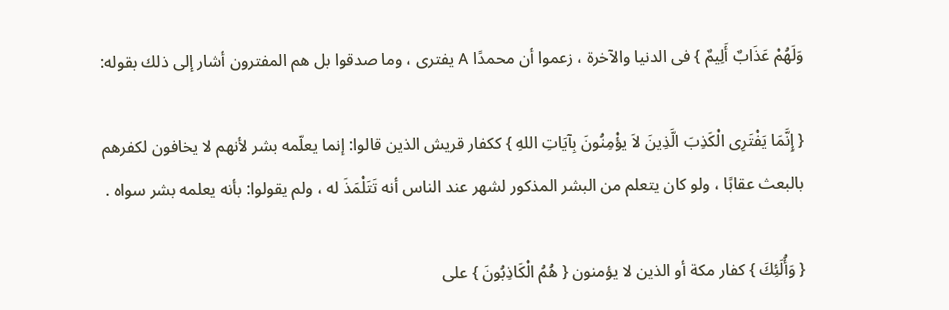وَلَهُمْ عَذَابٌ أَلِيمٌ } فى الدنيا والآخرة ، زعموا أن محمدًا A يفترى ، وما صدقوا بل هم المفترون أشار إلى ذلك بقوله:

{ إِنَّمَا يَفْتَرِى الْكَذِبَ الَّذِينَ لاَ يؤْمِنُونَ بِآيَاتِ اللهِ } ككفار قريش الذين قالوا: إنما يعلّمه بشر لأنهم لا يخافون لكفرهم بالبعث عقابًا ، ولو كان يتعلم من البشر المذكور لشهر عند الناس أنه تَتَلْمَذَ له ، ولم يقولوا: بأنه يعلمه بشر سواه .

{ وَأُلَئِكَ } كفار مكة أو الذين لا يؤمنون { هُمُ الْكَاذِبُونَ } على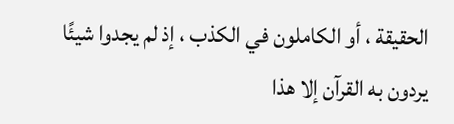الحقيقة ، أو الكاملون في الكذب ، إذ لم يجدوا شيئًا يردون به القرآن إلا هذا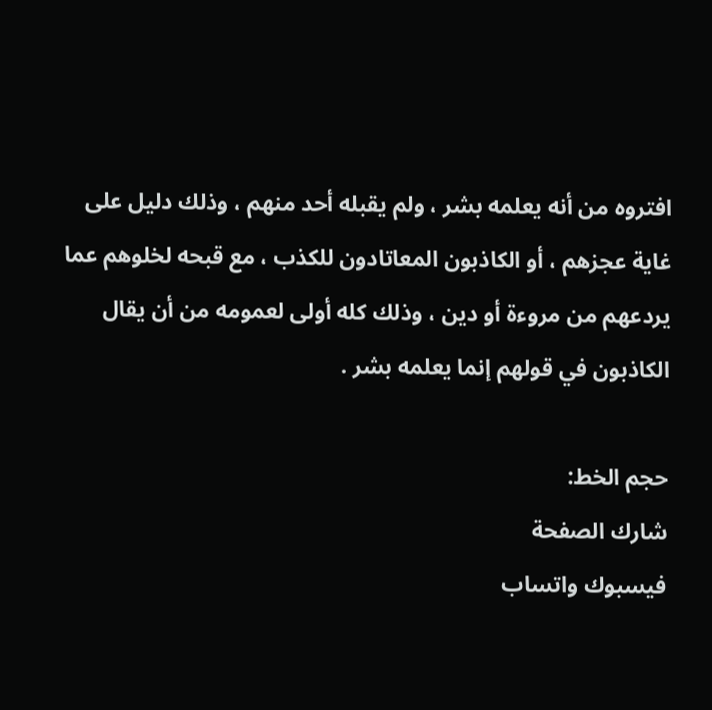افتروه من أنه يعلمه بشر ، ولم يقبله أحد منهم ، وذلك دليل على غاية عجزهم ، أو الكاذبون المعاتادون للكذب ، مع قبحه لخلوهم عما يردعهم من مروءة أو دين ، وذلك كله أولى لعمومه من أن يقال الكاذبون في قولهم إنما يعلمه بشر .

حجم الخط:
شارك الصفحة
فيسبوك واتساب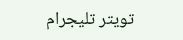تويتر تليجرام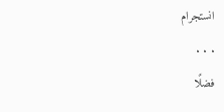انستجرام
. . .
فضلًا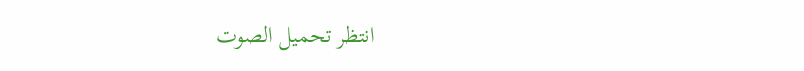انتظر تحميل الصوت